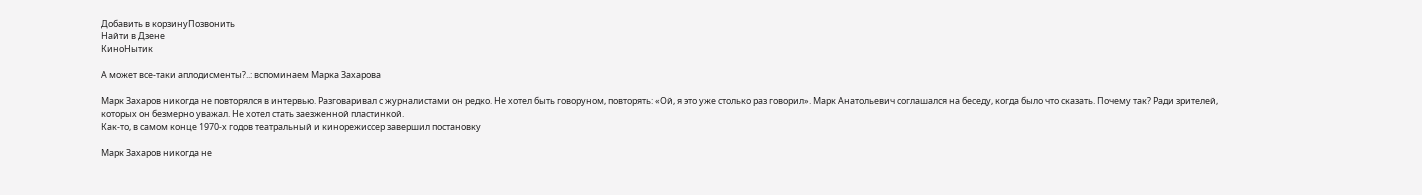Добавить в корзинуПозвонить
Найти в Дзене
КиноНытик

А может все-таки аплодисменты?..: вспоминаем Марка Захарова

Марк Захаров никогда не повторялся в интервью. Разговаривал с журналистами он редко. Не хотел быть говоруном, повторять: «Ой, я это уже столько раз говорил». Марк Анатольевич соглашался на беседу, когда было что сказать. Почему так? Ради зрителей, которых он безмерно уважал. Не хотел стать заезженной пластинкой.
Как-то, в самом конце 1970-х годов театральный и кинорежиссер завершил постановку

Марк Захаров никогда не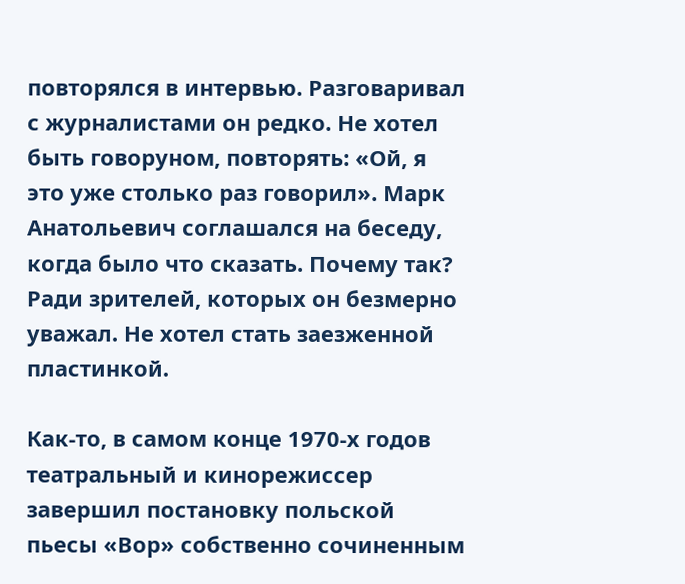повторялся в интервью. Разговаривал с журналистами он редко. Не хотел быть говоруном, повторять: «Ой, я это уже столько раз говорил». Марк Анатольевич соглашался на беседу, когда было что сказать. Почему так? Ради зрителей, которых он безмерно уважал. Не хотел стать заезженной пластинкой.

Как-то, в самом конце 1970-х годов театральный и кинорежиссер завершил постановку польской пьесы «Вор» собственно сочиненным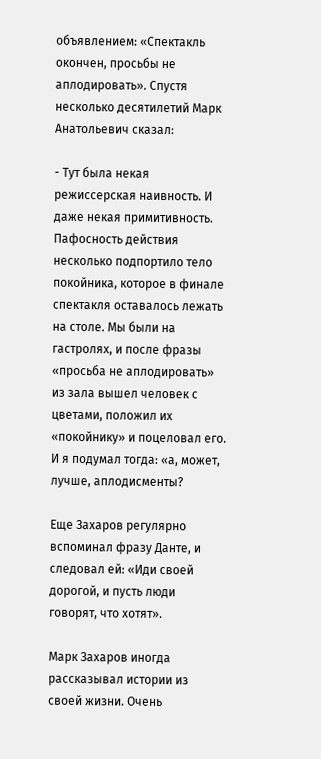объявлением: «Спектакль окончен, просьбы не аплодировать». Спустя несколько десятилетий Марк Анатольевич сказал:

- Тут была некая режиссерская наивность. И даже некая примитивность. Пафосность действия несколько подпортило тело покойника, которое в финале спектакля оставалось лежать на столе. Мы были на гастролях, и после фразы «просьба не аплодировать» из зала вышел человек с цветами, положил их «покойнику» и поцеловал его. И я подумал тогда: «а, может, лучше, аплодисменты?

Еще Захаров регулярно вспоминал фразу Данте, и следовал ей: «Иди своей дорогой, и пусть люди говорят, что хотят».

Марк Захаров иногда рассказывал истории из своей жизни. Очень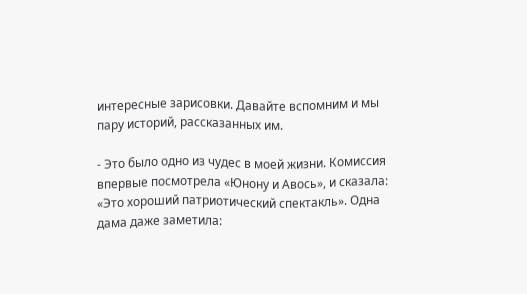интересные зарисовки. Давайте вспомним и мы пару историй, рассказанных им.

- Это было одно из чудес в моей жизни. Комиссия впервые посмотрела «Юнону и Авось», и сказала: «Это хороший патриотический спектакль». Одна дама даже заметила: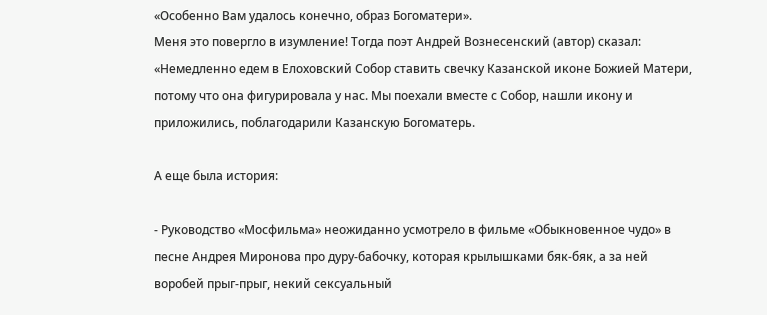«Особенно Вам удалось конечно, образ Богоматери».
Меня это повергло в изумление! Тогда поэт Андрей Вознесенский (автор) сказал: «Немедленно едем в Елоховский Собор ставить свечку Казанской иконе Божией Матери, потому что она фигурировала у нас. Мы поехали вместе с Собор, нашли икону и приложились, поблагодарили Казанскую Богоматерь.

А еще была история:

- Руководство «Мосфильма» неожиданно усмотрело в фильме «Обыкновенное чудо» в песне Андрея Миронова про дуру-бабочку, которая крылышками бяк-бяк, а за ней воробей прыг-прыг, некий сексуальный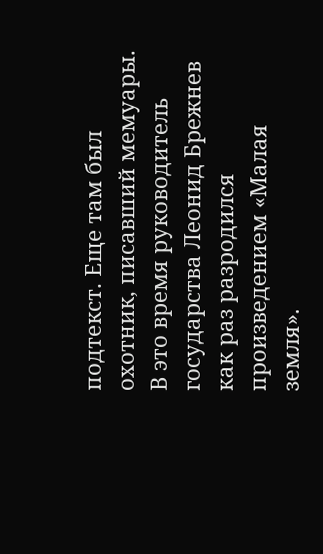подтекст. Еще там был охотник, писавший мемуары.
В это время руководитель государства Леонид Брежнев как раз разродился произведением «Малая земля».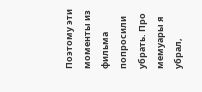Поэтому эти моменты из фильма попросили убрать. Про мемуары я убрал,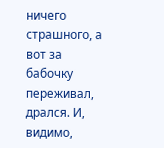ничего страшного, а вот за бабочку переживал, дрался. И, видимо,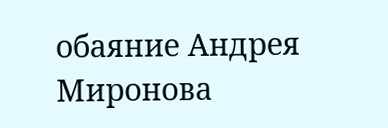обаяние Андрея Миронова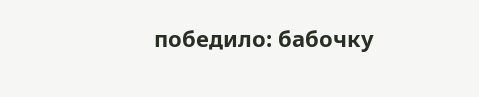победило: бабочку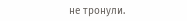не тронули.